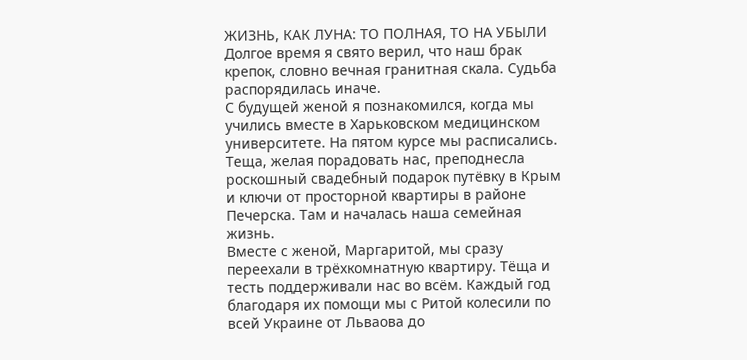ЖИЗНЬ, КАК ЛУНА: ТО ПОЛНАЯ, ТО НА УБЫЛИ
Долгое время я свято верил, что наш брак крепок, словно вечная гранитная скала. Судьба распорядилась иначе.
С будущей женой я познакомился, когда мы учились вместе в Харьковском медицинском университете. На пятом курсе мы расписались. Теща, желая порадовать нас, преподнесла роскошный свадебный подарок путёвку в Крым и ключи от просторной квартиры в районе Печерска. Там и началась наша семейная жизнь.
Вместе с женой, Маргаритой, мы сразу переехали в трёхкомнатную квартиру. Тёща и тесть поддерживали нас во всём. Каждый год благодаря их помощи мы с Ритой колесили по всей Украине от Льваова до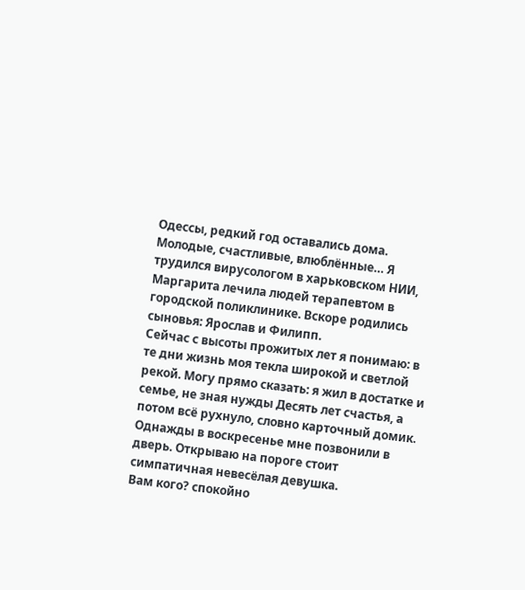Одессы, редкий год оставались дома. Молодые, счастливые, влюблённые… Я трудился вирусологом в харьковском НИИ, Маргарита лечила людей терапевтом в городской поликлинике. Вскоре родились сыновья: Ярослав и Филипп.
Сейчас с высоты прожитых лет я понимаю: в те дни жизнь моя текла широкой и светлой рекой. Могу прямо сказать: я жил в достатке и семье, не зная нужды Десять лет счастья, а потом всё рухнуло, словно карточный домик.
Однажды в воскресенье мне позвонили в дверь. Открываю на пороге стоит симпатичная невесёлая девушка.
Вам кого? спокойно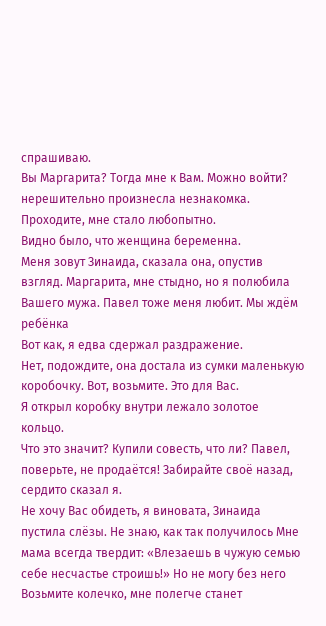спрашиваю.
Вы Маргарита? Тогда мне к Вам. Можно войти? нерешительно произнесла незнакомка.
Проходите, мне стало любопытно.
Видно было, что женщина беременна.
Меня зовут Зинаида, сказала она, опустив взгляд. Маргарита, мне стыдно, но я полюбила Вашего мужа. Павел тоже меня любит. Мы ждём ребёнка
Вот как, я едва сдержал раздражение.
Нет, подождите, она достала из сумки маленькую коробочку. Вот, возьмите. Это для Вас.
Я открыл коробку внутри лежало золотое кольцо.
Что это значит? Купили совесть, что ли? Павел, поверьте, не продаётся! Забирайте своё назад, сердито сказал я.
Не хочу Вас обидеть, я виновата, Зинаида пустила слёзы. Не знаю, как так получилось Мне мама всегда твердит: «Влезаешь в чужую семью себе несчастье строишь!» Но не могу без него Возьмите колечко, мне полегче станет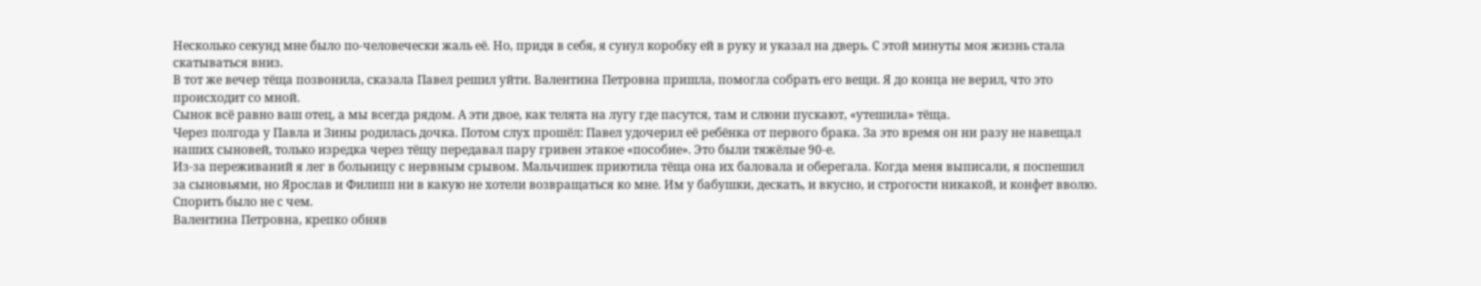Несколько секунд мне было по-человечески жаль её. Но, придя в себя, я сунул коробку ей в руку и указал на дверь. С этой минуты моя жизнь стала скатываться вниз.
В тот же вечер тёща позвонила, сказала Павел решил уйти. Валентина Петровна пришла, помогла собрать его вещи. Я до конца не верил, что это происходит со мной.
Сынок всё равно ваш отец, а мы всегда рядом. А эти двое, как телята на лугу где пасутся, там и слюни пускают, «утешила» тёща.
Через полгода у Павла и Зины родилась дочка. Потом слух прошёл: Павел удочерил её ребёнка от первого брака. За это время он ни разу не навещал наших сыновей, только изредка через тёщу передавал пару гривен этакое «пособие». Это были тяжёлые 90-е.
Из-за переживаний я лег в больницу с нервным срывом. Мальчишек приютила тёща она их баловала и оберегала. Когда меня выписали, я поспешил за сыновьями, но Ярослав и Филипп ни в какую не хотели возвращаться ко мне. Им у бабушки, дескать, и вкусно, и строгости никакой, и конфет вволю. Спорить было не с чем.
Валентина Петровна, крепко обняв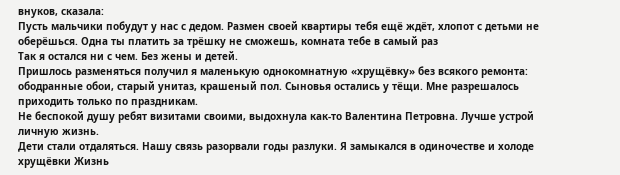внуков, сказала:
Пусть мальчики побудут у нас с дедом. Размен своей квартиры тебя ещё ждёт, хлопот с детьми не оберёшься. Одна ты платить за трёшку не сможешь, комната тебе в самый раз
Так я остался ни с чем. Без жены и детей.
Пришлось разменяться получил я маленькую однокомнатную «хрущёвку» без всякого ремонта: ободранные обои, старый унитаз, крашеный пол. Сыновья остались у тёщи. Мне разрешалось приходить только по праздникам.
Не беспокой душу ребят визитами своими, выдохнула как-то Валентина Петровна. Лучше устрой личную жизнь.
Дети стали отдаляться. Нашу связь разорвали годы разлуки. Я замыкался в одиночестве и холоде хрущёвки Жизнь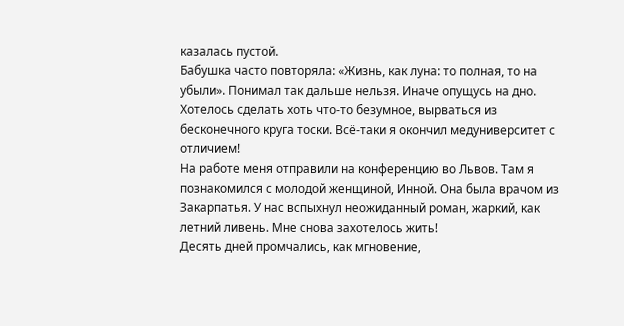казалась пустой.
Бабушка часто повторяла: «Жизнь, как луна: то полная, то на убыли». Понимал так дальше нельзя. Иначе опущусь на дно. Хотелось сделать хоть что-то безумное, вырваться из бесконечного круга тоски. Всё-таки я окончил медуниверситет с отличием!
На работе меня отправили на конференцию во Львов. Там я познакомился с молодой женщиной, Инной. Она была врачом из Закарпатья. У нас вспыхнул неожиданный роман, жаркий, как летний ливень. Мне снова захотелось жить!
Десять дней промчались, как мгновение,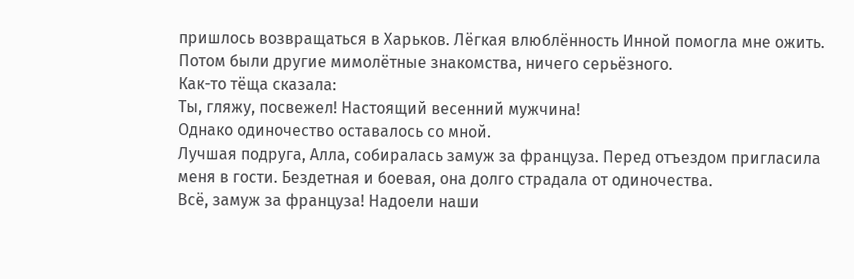пришлось возвращаться в Харьков. Лёгкая влюблённость Инной помогла мне ожить. Потом были другие мимолётные знакомства, ничего серьёзного.
Как-то тёща сказала:
Ты, гляжу, посвежел! Настоящий весенний мужчина!
Однако одиночество оставалось со мной.
Лучшая подруга, Алла, собиралась замуж за француза. Перед отъездом пригласила меня в гости. Бездетная и боевая, она долго страдала от одиночества.
Всё, замуж за француза! Надоели наши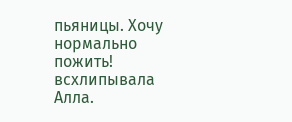пьяницы. Хочу нормально пожить! всхлипывала Алла.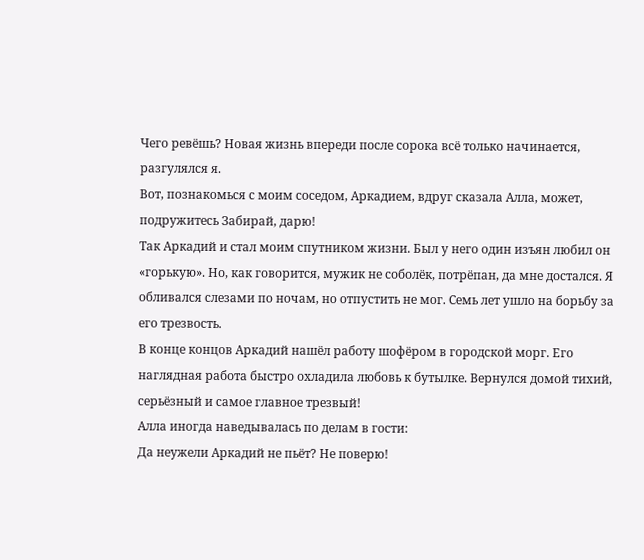Чего ревёшь? Новая жизнь впереди после сорока всё только начинается, разгулялся я.
Вот, познакомься с моим соседом, Аркадием, вдруг сказала Алла, может, подружитесь Забирай, дарю!
Так Аркадий и стал моим спутником жизни. Был у него один изъян любил он «горькую». Но, как говорится, мужик не соболёк, потрёпан, да мне достался. Я обливался слезами по ночам, но отпустить не мог. Семь лет ушло на борьбу за его трезвость.
В конце концов Аркадий нашёл работу шофёром в городской морг. Его наглядная работа быстро охладила любовь к бутылке. Вернулся домой тихий, серьёзный и самое главное трезвый!
Алла иногда наведывалась по делам в гости:
Да неужели Аркадий не пьёт? Не поверю!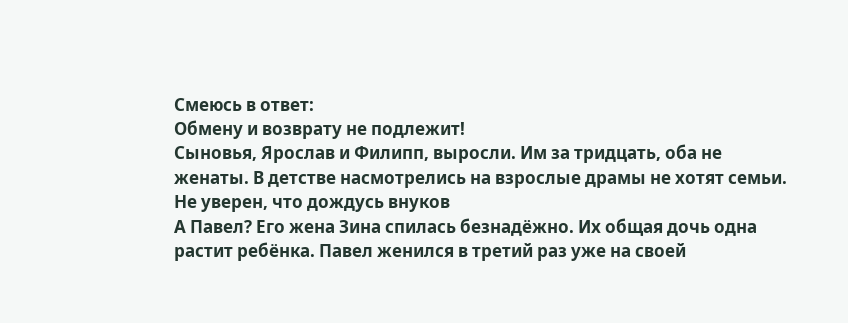Смеюсь в ответ:
Обмену и возврату не подлежит!
Сыновья, Ярослав и Филипп, выросли. Им за тридцать, оба не женаты. В детстве насмотрелись на взрослые драмы не хотят семьи. Не уверен, что дождусь внуков
А Павел? Его жена Зина спилась безнадёжно. Их общая дочь одна растит ребёнка. Павел женился в третий раз уже на своей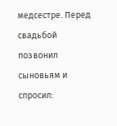медсестре. Перед свадьбой позвонил сыновьям и спросил: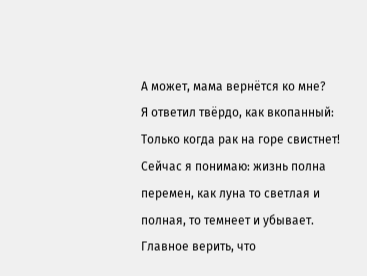А может, мама вернётся ко мне?
Я ответил твёрдо, как вкопанный:
Только когда рак на горе свистнет!
Сейчас я понимаю: жизнь полна перемен, как луна то светлая и полная, то темнеет и убывает. Главное верить, что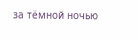за тёмной ночью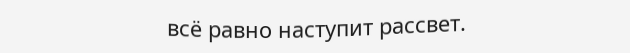всё равно наступит рассвет.